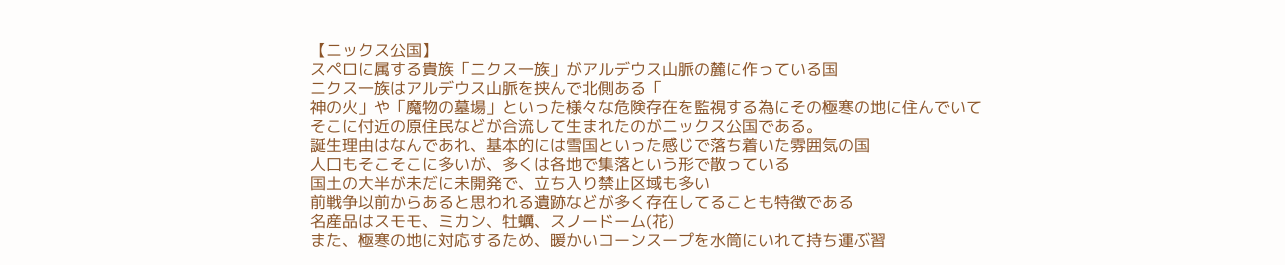【ニックス公国】
スペロに属する貴族「ニクス一族」がアルデウス山脈の麓に作っている国
ニクス一族はアルデウス山脈を挟んで北側ある「
神の火」や「魔物の墓場」といった様々な危険存在を監視する為にその極寒の地に住んでいて
そこに付近の原住民などが合流して生まれたのがニックス公国である。
誕生理由はなんであれ、基本的には雪国といった感じで落ち着いた雰囲気の国
人口もそこそこに多いが、多くは各地で集落という形で散っている
国土の大半が未だに未開発で、立ち入り禁止区域も多い
前戦争以前からあると思われる遺跡などが多く存在してることも特徴である
名産品はスモモ、ミカン、牡蠣、スノードーム(花)
また、極寒の地に対応するため、暖かいコーンスープを水筒にいれて持ち運ぶ習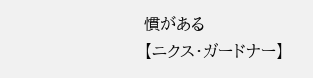慣がある
【ニクス・ガードナー】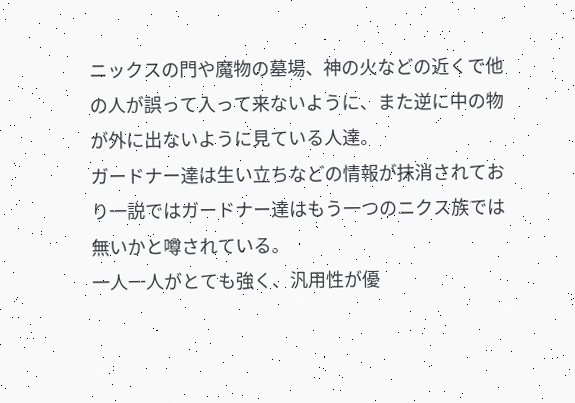ニックスの門や魔物の墓場、神の火などの近くで他の人が誤って入って来ないように、また逆に中の物が外に出ないように見ている人達。
ガードナー達は生い立ちなどの情報が抹消されており一説ではガードナー達はもう一つのニクス族では無いかと噂されている。
一人一人がとても強く、汎用性が優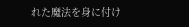れた魔法を身に付け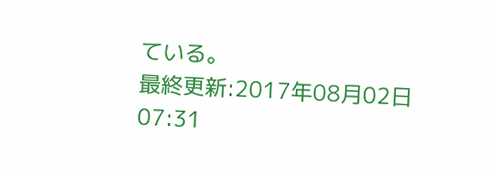ている。
最終更新:2017年08月02日 07:31